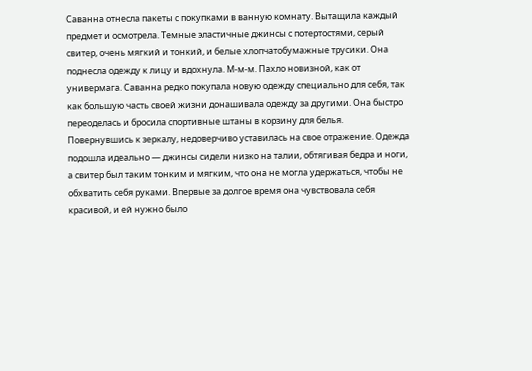Саванна отнесла пакеты с покупками в ванную комнату. Вытащила каждый предмет и осмотрела. Темные эластичные джинсы с потертостями, серый свитер, очень мягкий и тонкий, и белые хлопчатобумажные трусики. Она поднесла одежду к лицу и вдохнула. М-м-м. Пахло новизной, как от универмага. Саванна редко покупала новую одежду специально для себя, так как большую часть своей жизни донашивала одежду за другими. Она быстро переоделась и бросила спортивные штаны в корзину для белья.
Повернувшись к зеркалу, недоверчиво уставилась на свое отражение. Одежда подошла идеально — джинсы сидели низко на талии, обтягивая бедра и ноги, а свитер был таким тонким и мягким, что она не могла удержаться, чтобы не обхватить себя руками. Впервые за долгое время она чувствовала себя красивой, и ей нужно было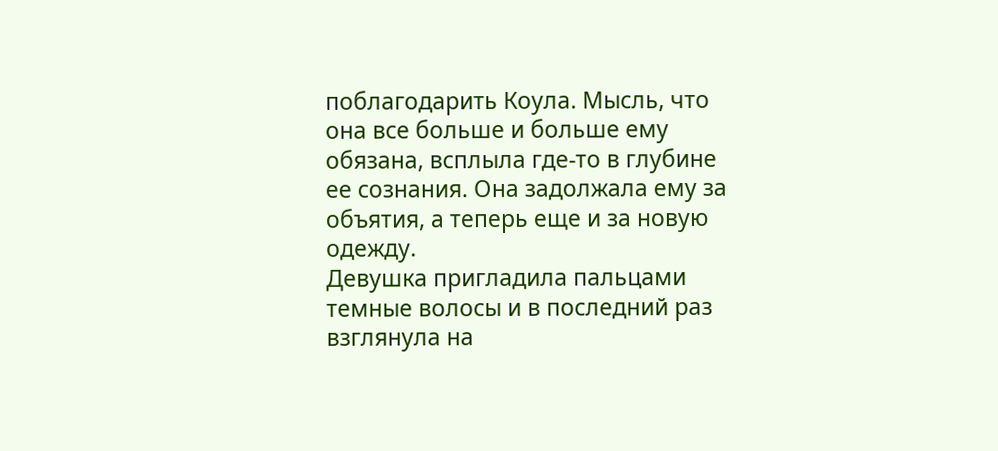поблагодарить Коула. Мысль, что она все больше и больше ему обязана, всплыла где-то в глубине ее сознания. Она задолжала ему за объятия, а теперь еще и за новую одежду.
Девушка пригладила пальцами темные волосы и в последний раз взглянула на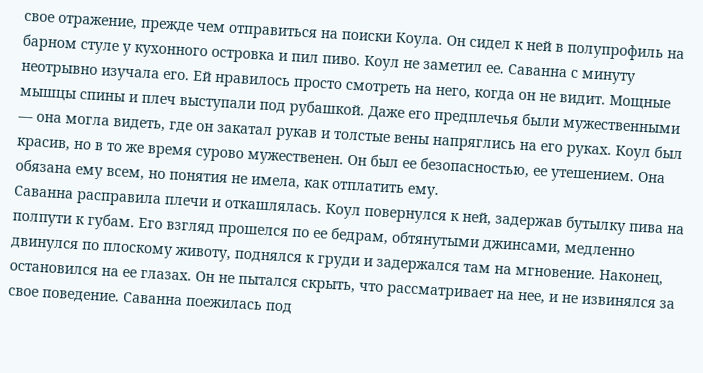свое отражение, прежде чем отправиться на поиски Коула. Он сидел к ней в полупрофиль на барном стуле у кухонного островка и пил пиво. Коул не заметил ее. Саванна с минуту неотрывно изучала его. Ей нравилось просто смотреть на него, когда он не видит. Мощные мышцы спины и плеч выступали под рубашкой. Даже его предплечья были мужественными — она могла видеть, где он закатал рукав и толстые вены напряглись на его руках. Коул был красив, но в то же время сурово мужественен. Он был ее безопасностью, ее утешением. Она обязана ему всем, но понятия не имела, как отплатить ему.
Саванна расправила плечи и откашлялась. Коул повернулся к ней, задержав бутылку пива на полпути к губам. Его взгляд прошелся по ее бедрам, обтянутыми джинсами, медленно двинулся по плоскому животу, поднялся к груди и задержался там на мгновение. Наконец, остановился на ее глазах. Он не пытался скрыть, что рассматривает на нее, и не извинялся за свое поведение. Саванна поежилась под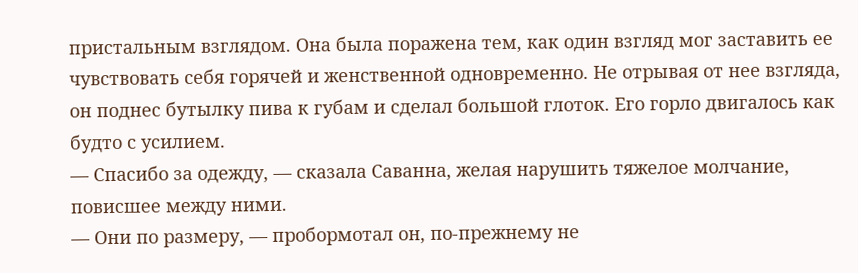пристальным взглядом. Она была поражена тем, как один взгляд мог заставить ее чувствовать себя горячей и женственной одновременно. Не отрывая от нее взгляда, он поднес бутылку пива к губам и сделал большой глоток. Его горло двигалось как будто с усилием.
— Спасибо за одежду, — сказала Саванна, желая нарушить тяжелое молчание, повисшее между ними.
— Они по размеру, — пробормотал он, по-прежнему не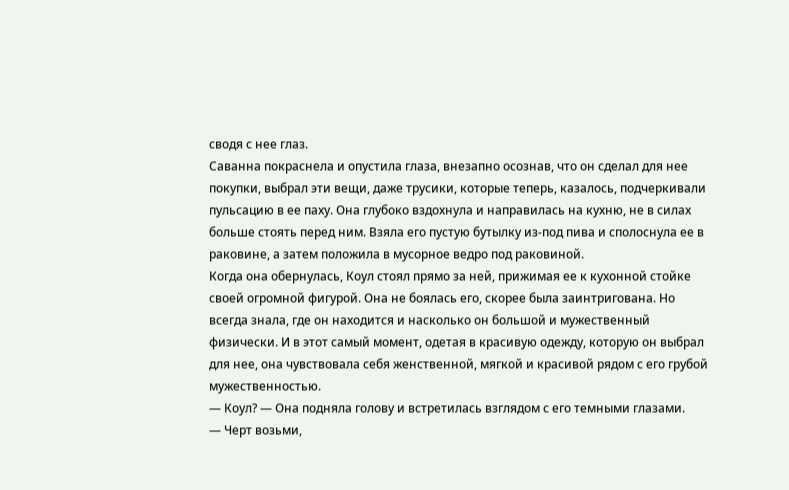сводя с нее глаз.
Саванна покраснела и опустила глаза, внезапно осознав, что он сделал для нее покупки, выбрал эти вещи, даже трусики, которые теперь, казалось, подчеркивали пульсацию в ее паху. Она глубоко вздохнула и направилась на кухню, не в силах больше стоять перед ним. Взяла его пустую бутылку из-под пива и сполоснула ее в раковине, а затем положила в мусорное ведро под раковиной.
Когда она обернулась, Коул стоял прямо за ней, прижимая ее к кухонной стойке своей огромной фигурой. Она не боялась его, скорее была заинтригована. Но всегда знала, где он находится и насколько он большой и мужественный физически. И в этот самый момент, одетая в красивую одежду, которую он выбрал для нее, она чувствовала себя женственной, мягкой и красивой рядом с его грубой мужественностью.
— Коул? — Она подняла голову и встретилась взглядом с его темными глазами.
— Черт возьми,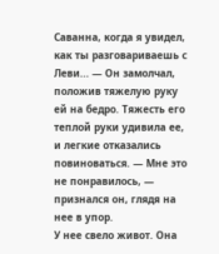Саванна, когда я увидел, как ты разговариваешь с Леви... — Он замолчал, положив тяжелую руку ей на бедро. Тяжесть его теплой руки удивила ее, и легкие отказались повиноваться. — Мне это не понравилось, — признался он, глядя на нее в упор.
У нее свело живот. Она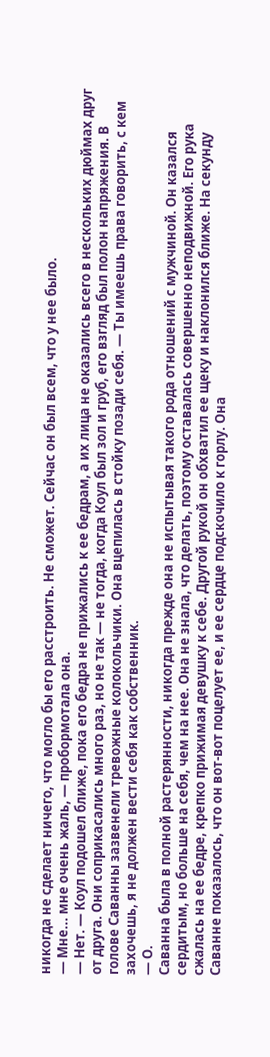никогда не сделает ничего, что могло бы его расстроить. Не сможет. Сейчас он был всем, что у нее было.
— Мне... мне очень жаль, — пробормотала она.
— Нет. — Коул подошел ближе, пока его бедра не прижались к ее бедрам, а их лица не оказались всего в нескольких дюймах друг от друга. Они соприкасались много раз, но не так — не тогда, когда Коул был зол и груб, его взгляд был полон напряжения. В голове Саванны зазвенели тревожные колокольчики. Она вцепилась в стойку позади себя. — Ты имеешь права говорить, с кем захочешь, я не должен вести себя как собственник.
— О.
Саванна была в полной растерянности, никогда прежде она не испытывая такого рода отношений с мужчиной. Он казался сердитым, но больше на себя, чем на нее. Она не знала, что делать, поэтому оставалась совершенно неподвижной. Его рука сжалась на ее бедре, крепко прижимая девушку к себе. Другой рукой он обхватил ее щеку и наклонился ближе. На секунду Саванне показалось, что он вот-вот поцелует ее, и ее сердце подскочило к горлу. Она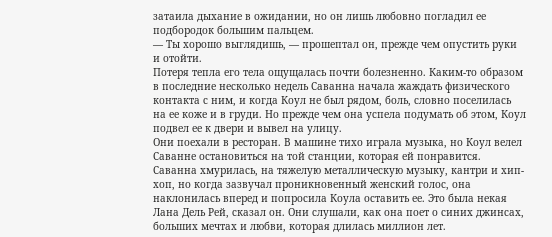затаила дыхание в ожидании, но он лишь любовно погладил ее подбородок большим пальцем.
— Ты хорошо выглядишь, — прошептал он, прежде чем опустить руки и отойти.
Потеря тепла его тела ощущалась почти болезненно. Каким-то образом в последние несколько недель Саванна начала жаждать физического контакта с ним, и когда Коул не был рядом, боль, словно поселилась на ее коже и в груди. Но прежде чем она успела подумать об этом, Коул подвел ее к двери и вывел на улицу.
Они поехали в ресторан. В машине тихо играла музыка, но Коул велел Саванне остановиться на той станции, которая ей понравится. Саванна хмурилась, на тяжелую металлическую музыку, кантри и хип-хоп, но когда зазвучал проникновенный женский голос, она наклонилась вперед и попросила Коула оставить ее. Это была некая Лана Дель Рей, сказал он. Они слушали, как она поет о синих джинсах, больших мечтах и любви, которая длилась миллион лет.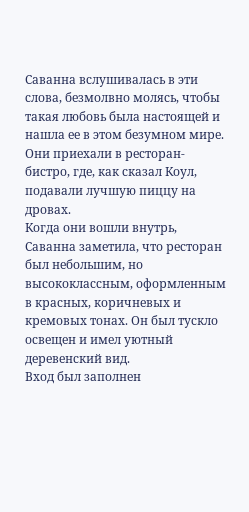Саванна вслушивалась в эти слова, безмолвно молясь, чтобы такая любовь была настоящей и нашла ее в этом безумном мире.
Они приехали в ресторан-бистро, где, как сказал Коул, подавали лучшую пиццу на дровах.
Когда они вошли внутрь, Саванна заметила, что ресторан был небольшим, но высококлассным, оформленным в красных, коричневых и кремовых тонах. Он был тускло освещен и имел уютный деревенский вид.
Вход был заполнен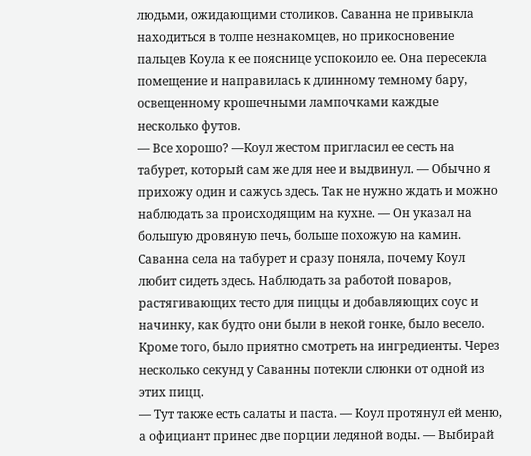людьми, ожидающими столиков. Саванна не привыкла находиться в толпе незнакомцев, но прикосновение пальцев Коула к ее пояснице успокоило ее. Она пересекла помещение и направилась к длинному темному бару, освещенному крошечными лампочками каждые несколько футов.
— Все хорошо? —Коул жестом пригласил ее сесть на табурет, который сам же для нее и выдвинул. — Обычно я прихожу один и сажусь здесь. Так не нужно ждать и можно наблюдать за происходящим на кухне. — Он указал на большую дровяную печь, больше похожую на камин.
Саванна села на табурет и сразу поняла, почему Коул любит сидеть здесь. Наблюдать за работой поваров, растягивающих тесто для пиццы и добавляющих соус и начинку, как будто они были в некой гонке, было весело. Кроме того, было приятно смотреть на ингредиенты. Через несколько секунд у Саванны потекли слюнки от одной из этих пицц.
— Тут также есть салаты и паста. — Коул протянул ей меню, а официант принес две порции ледяной воды. — Выбирай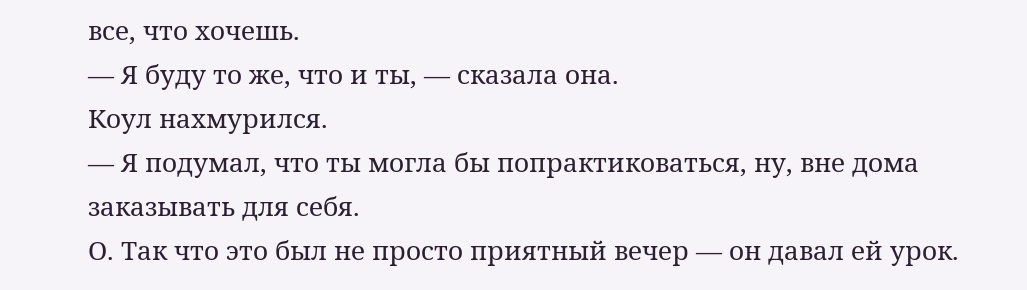все, что хочешь.
— Я буду то же, что и ты, — сказала она.
Коул нахмурился.
— Я подумал, что ты могла бы попрактиковаться, ну, вне дома заказывать для себя.
О. Так что это был не просто приятный вечер — он давал ей урок.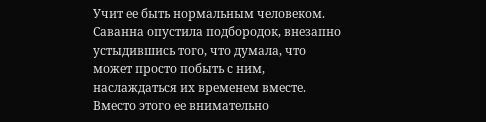Учит ее быть нормальным человеком. Саванна опустила подбородок, внезапно устыдившись того, что думала, что может просто побыть с ним, наслаждаться их временем вместе. Вместо этого ее внимательно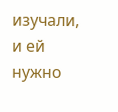изучали, и ей нужно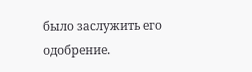было заслужить его одобрение.